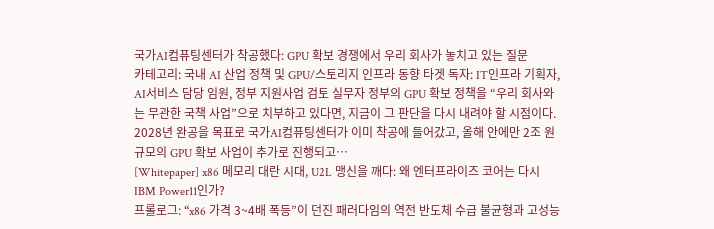국가AI컴퓨팅센터가 착공했다: GPU 확보 경쟁에서 우리 회사가 놓치고 있는 질문
카테고리: 국내 AI 산업 정책 및 GPU/스토리지 인프라 동향 타겟 독자: IT인프라 기획자, AI서비스 담당 임원, 정부 지원사업 검토 실무자 정부의 GPU 확보 정책을 “우리 회사와는 무관한 국책 사업”으로 치부하고 있다면, 지금이 그 판단을 다시 내려야 할 시점이다. 2028년 완공을 목표로 국가AI컴퓨팅센터가 이미 착공에 들어갔고, 올해 안에만 2조 원 규모의 GPU 확보 사업이 추가로 진행되고…
[Whitepaper] x86 메모리 대란 시대, U2L 맹신을 깨다: 왜 엔터프라이즈 코어는 다시 IBM Power11인가?
프롤로그: “x86 가격 3~4배 폭등”이 던진 패러다임의 역전 반도체 수급 불균형과 고성능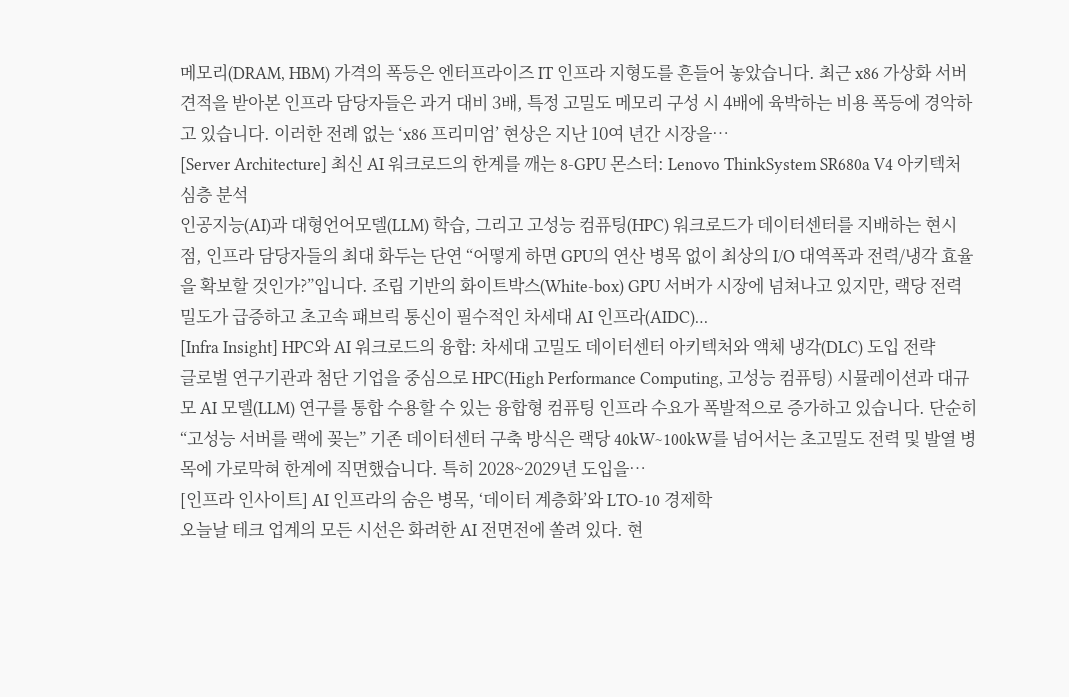메모리(DRAM, HBM) 가격의 폭등은 엔터프라이즈 IT 인프라 지형도를 흔들어 놓았습니다. 최근 x86 가상화 서버 견적을 받아본 인프라 담당자들은 과거 대비 3배, 특정 고밀도 메모리 구성 시 4배에 육박하는 비용 폭등에 경악하고 있습니다. 이러한 전례 없는 ‘x86 프리미엄’ 현상은 지난 10여 년간 시장을…
[Server Architecture] 최신 AI 워크로드의 한계를 깨는 8-GPU 몬스터: Lenovo ThinkSystem SR680a V4 아키텍처 심층 분석
인공지능(AI)과 대형언어모델(LLM) 학습, 그리고 고성능 컴퓨팅(HPC) 워크로드가 데이터센터를 지배하는 현시점, 인프라 담당자들의 최대 화두는 단연 “어떻게 하면 GPU의 연산 병목 없이 최상의 I/O 대역폭과 전력/냉각 효율을 확보할 것인가?”입니다. 조립 기반의 화이트박스(White-box) GPU 서버가 시장에 넘쳐나고 있지만, 랙당 전력 밀도가 급증하고 초고속 패브릭 통신이 필수적인 차세대 AI 인프라(AIDC)…
[Infra Insight] HPC와 AI 워크로드의 융합: 차세대 고밀도 데이터센터 아키텍처와 액체 냉각(DLC) 도입 전략
글로벌 연구기관과 첨단 기업을 중심으로 HPC(High Performance Computing, 고성능 컴퓨팅) 시뮬레이션과 대규모 AI 모델(LLM) 연구를 통합 수용할 수 있는 융합형 컴퓨팅 인프라 수요가 폭발적으로 증가하고 있습니다. 단순히 “고성능 서버를 랙에 꽂는” 기존 데이터센터 구축 방식은 랙당 40kW~100kW를 넘어서는 초고밀도 전력 및 발열 병목에 가로막혀 한계에 직면했습니다. 특히 2028~2029년 도입을…
[인프라 인사이트] AI 인프라의 숨은 병목, ‘데이터 계층화’와 LTO-10 경제학
오늘날 테크 업계의 모든 시선은 화려한 AI 전면전에 쏠려 있다. 현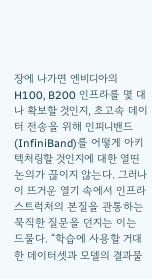장에 나가면 엔비디아의 H100, B200 인프라를 몇 대나 확보할 것인지, 초고속 데이터 전송을 위해 인피니밴드(InfiniBand)를 어떻게 아키텍처링할 것인지에 대한 열띤 논의가 끊이지 않는다. 그러나 이 뜨거운 열기 속에서 인프라스트럭처의 본질을 관통하는 묵직한 질문을 던지는 이는 드물다. “학습에 사용할 거대한 데이터셋과 모델의 결과물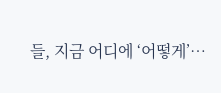들, 지금 어디에 ‘어떻게’…